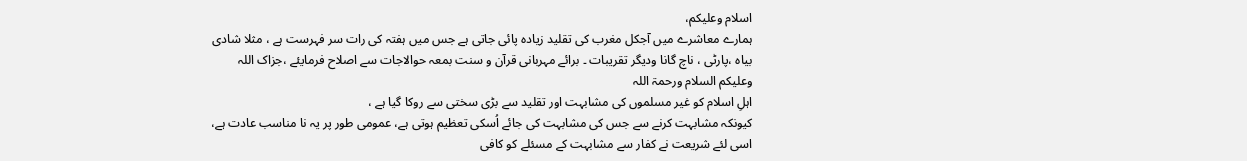اسلام وعلیکم،
ہمارے معاشرے میں آجکل مغرب کی تقلید زیادہ پائی جاتی ہے جس میں ہفتہ کی رات سر فہرست ہے ، مثلا شادی بیاہ ،پارٹی ، ناچ گانا ودیگر تقریبات ۔ برائے مہربانی قرآن و سنت بمعہ حوالاجات سے اصلاح فرمایئے ،جزاک اللہ
وعلیکم السلام ورحمۃ اللہ
اہلِ اسلام کو غیر مسلموں کی مشابہت اور تقلید سے بڑی سختی سے روکا گیا ہے ،
کیونکہ مشابہت کرنے سے جس کی مشابہت کی جائے اُسکی تعظیم ہوتی ہے، عمومی طور پر یہ نا مناسب عادت ہے، اسی لئے شریعت نے کفار سے مشابہت کے مسئلے کو کافی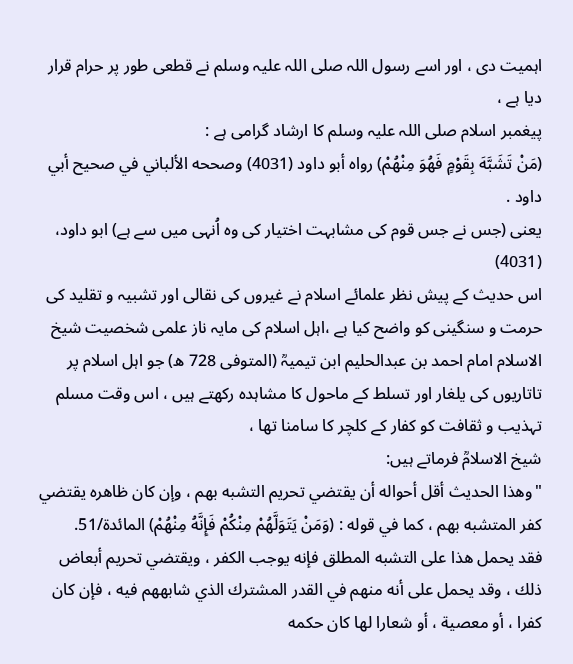اہمیت دی ، اور اسے رسول اللہ صلی اللہ علیہ وسلم نے قطعی طور پر حرام قرار دیا ہے ،
پیغمبر اسلام صلی اللہ علیہ وسلم کا ارشاد گرامی ہے :
(مَنْ تَشَبَّهَ بِقَوْمٍ فَهُوَ مِنْهُمْ) رواه أبو داود (4031) وصححه الألباني في صحيح أبي داود .
یعنی (جس نے جس قوم کی مشابہت اختیار کی وہ اُنہی میں سے ہے) ابو داود، (4031)
اس حدیث کے پیش نظر علمائے اسلام نے غیروں کی نقالی اور تشبیہ و تقلید کی حرمت و سنگینی کو واضح کیا ہے ،اہل اسلام کی مایہ ناز علمی شخصیت شیخ الاسلام امام احمد بن عبدالحلیم ابن تیمیہؒ (المتوفی 728 ھ) جو اہل اسلام پر تاتاریوں کی یلغار اور تسلط کے ماحول کا مشاہدہ رکھتے ہیں ، اس وقت مسلم تہذیب و ثقافت کو کفار کے کلچر کا سامنا تھا ،
شیخ الاسلامؒ فرماتے ہیں:
"وهذا الحديث أقل أحواله أن يقتضي تحريم التشبه بهم ، وإن كان ظاهره يقتضي كفر المتشبه بهم ، كما في قوله : (وَمَنْ يَتَوَلَّهُمْ مِنْكُمْ فَإِنَّهُ مِنْهُمْ) المائدة/51.
فقد يحمل هذا على التشبه المطلق فإنه يوجب الكفر ، ويقتضي تحريم أبعاض ذلك ، وقد يحمل على أنه منهم في القدر المشترك الذي شابههم فيه ، فإن كان كفرا ، أو معصية ، أو شعارا لها كان حكمه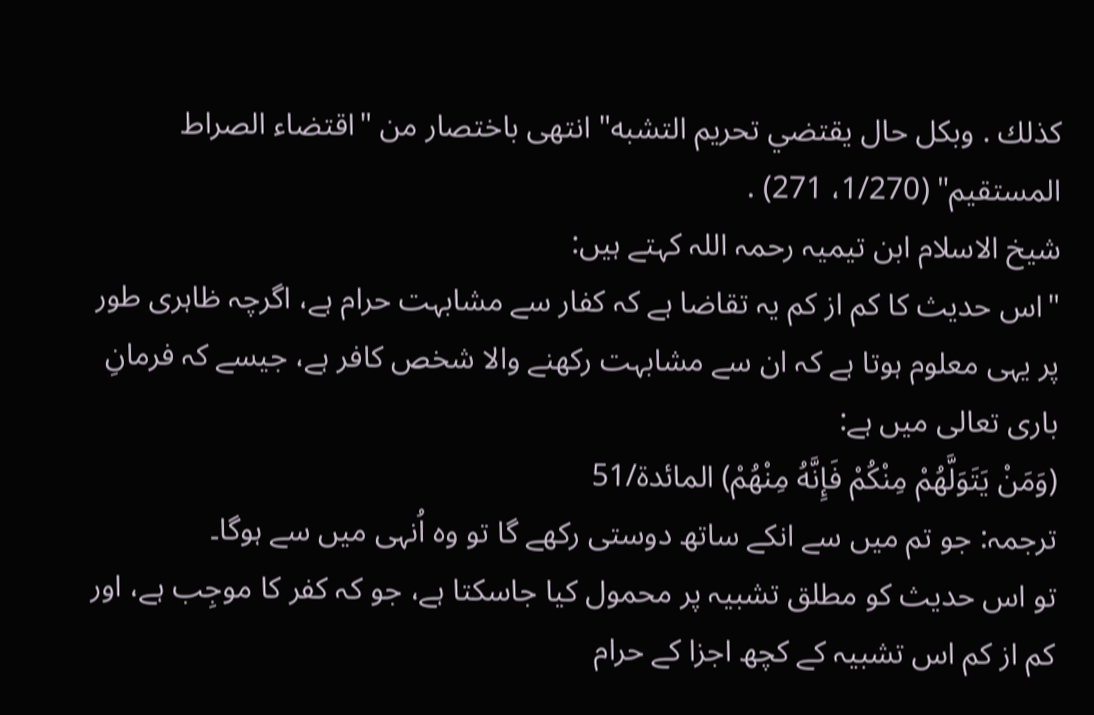كذلك . وبكل حال يقتضي تحريم التشبه" انتهى باختصار من "اقتضاء الصراط المستقيم" (1/270، 271) .
شیخ الاسلام ابن تیمیہ رحمہ اللہ کہتے ہیں:
"اس حدیث کا کم از کم یہ تقاضا ہے کہ کفار سے مشابہت حرام ہے، اگرچہ ظاہری طور پر یہی معلوم ہوتا ہے کہ ان سے مشابہت رکھنے والا شخص کافر ہے، جیسے کہ فرمانِ باری تعالی میں ہے:
(وَمَنْ يَتَوَلَّهُمْ مِنْكُمْ فَإِنَّهُ مِنْهُمْ) المائدة/51
ترجمہ: جو تم میں سے انکے ساتھ دوستی رکھے گا تو وہ اُنہی میں سے ہوگا۔
تو اس حدیث کو مطلق تشبیہ پر محمول کیا جاسکتا ہے، جو کہ کفر کا موجِب ہے، اور کم از کم اس تشبیہ کے کچھ اجزا کے حرام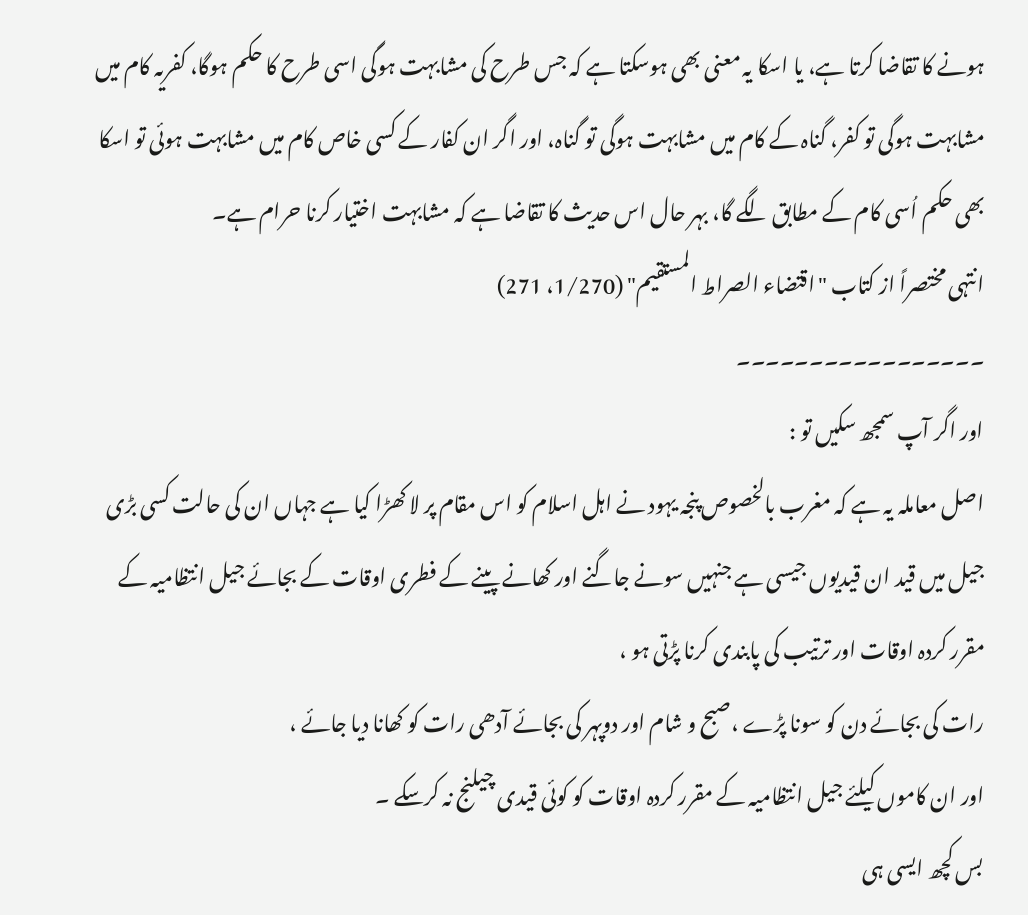ہونے کا تقاضا کرتا ہے، یا اسکا یہ معنی بھی ہوسکتا ہے کہ جس طرح کی مشابہت ہوگی اسی طرح کا حکم ہوگا، کفریہ کام میں مشابہت ہوگی تو کفر، گناہ کے کام میں مشابہت ہوگی تو گناہ، اور اگر ان کفار کے کسی خاص کام میں مشابہت ہوئی تو اسکا بھی حکم اُسی کام کے مطابق لگے گا، بہر حال اس حدیث کا تقاضا ہے کہ مشابہت اختیار کرنا حرام ہے۔
انتہی مختصراً از کتاب "اقتضاء الصراط المستقيم" (1/270، 271)
۔۔۔۔۔۔۔۔۔۔۔۔۔۔۔۔۔
اور اگر آپ سمجھ سکیں تو :
اصل معاملہ یہ ہے کہ مغرب بالخصوص پنجہ یہود نے اہل اسلام کو اس مقام پر لا کھڑا کیا ہے جہاں ان کی حالت کسی بڑی جیل میں قید ان قیدیوں جیسی ہے جنہیں سونے جاگنے اور کھانے پینے کے فطری اوقات کے بجائے جیل انتظامیہ کے مقرر کردہ اوقات اور ترتیب کی پابندی کرنا پڑتی ہو ،
رات کی بجائے دن کو سونا پڑے ،صبح و شام اور دوپہر کی بجائے آدھی رات کو کھانا دیا جائے ،
اور ان کاموں کیلئے جیل انتظامیہ کے مقرر کردہ اوقات کو کوئی قیدی چیلنج نہ کرسکے ۔
بس کچھ ایسی ہی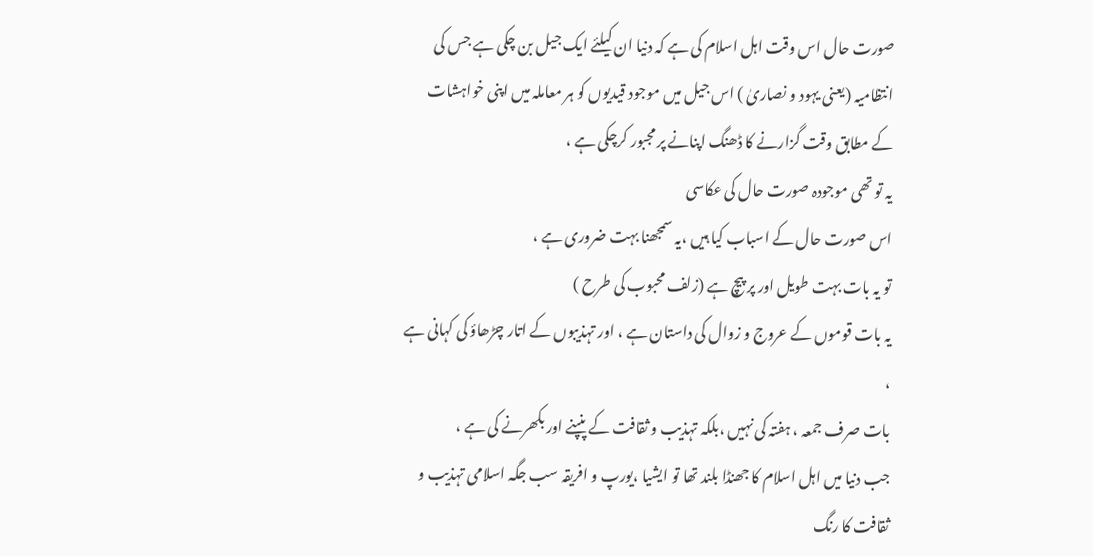صورت حال اس وقت اہل اسلام کی ہے کہ دنیا ان کیلئے ایک جیل بن چکی ہے جس کی انتظامیہ (یعنی یہود و نصاریٰ ) اس جیل میں موجود قیدیوں کو ہر معاملہ میں اپنی خواہشات کے مطابق وقت گزارنے کا ڈھنگ اپنانے پر مجبور کرچکی ہے ،
یہ تو تھی موجودہ صورت حال کی عکاسی
اس صورت حال کے اسباب کیا ہیں ،یہ سمجھنا بہت ضروری ہے ،
تو یہ بات بہت طویل اور پر پیچ ہے (زلف محبوب کی طرح )
یہ بات قوموں کے عروج و زوال کی داستان ہے ، اور تہذیبوں کے اتار چڑھاؤ کی کہانی ہے ،
بات صرف جمعہ ، ہفتہ کی نہیں ،بلکہ تہذیب و ثقافت کے پنپنے اور بکھرنے کی ہے ،
جب دنیا میں اہل اسلام کا جھنڈا بلند تھا تو ایشیا ،یورپ و افریقہ سب جگہ اسلامی تہذیب و ثقافت کا رنگ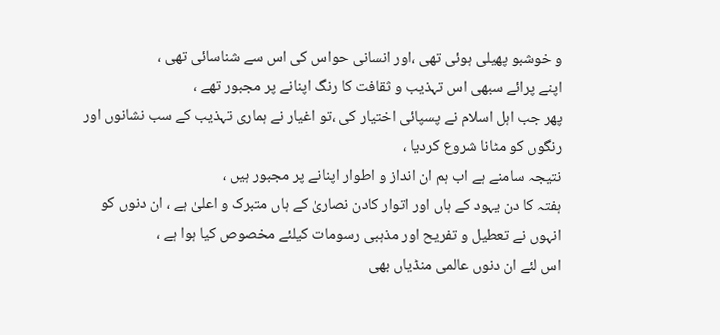و خوشبو پھیلی ہوئی تھی ،اور انسانی حواس کی اس سے شناسائی تھی ،
اپنے پرائے سبھی اس تہذیب و ثقافت کا رنگ اپنانے پر مجبور تھے ،
پھر جب اہل اسلام نے پسپائی اختیار کی ،تو اغیار نے ہماری تہذیب کے سب نشانوں اور رنگوں کو مٹانا شروع کردیا ،
نتیجہ سامنے ہے اب ہم ان انداز و اطوار اپنانے پر مجبور ہیں ،
ہفتہ کا دن یہود کے ہاں اور اتوار کادن نصاریٰ کے ہاں متبرک و اعلیٰ ہے ، ان دنوں کو انہوں نے تعطیل و تفریح اور مذہبی رسومات کیلئے مخصوص کیا ہوا ہے ،
اس لئے ان دنوں عالمی منڈیاں بھی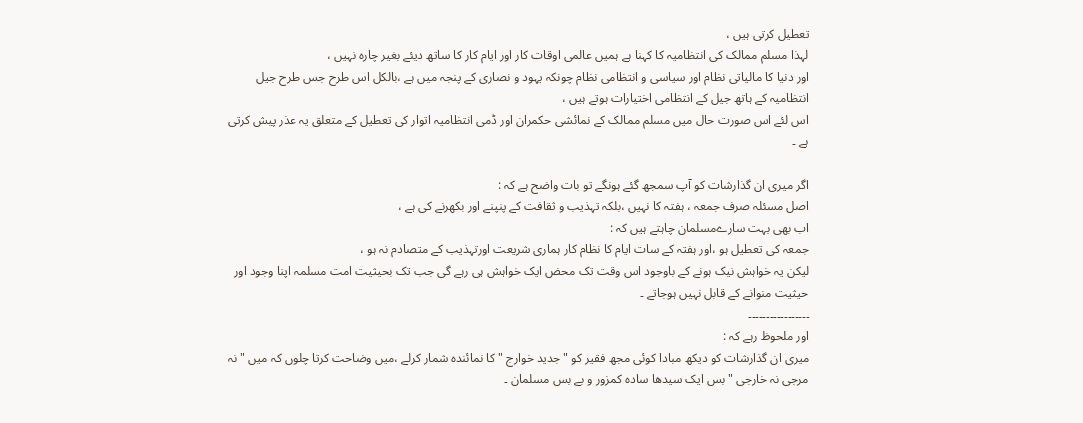تعطیل کرتی ہیں ،
لہذا مسلم ممالک کی انتظامیہ کا کہنا ہے ہمیں عالمی اوقات کار اور ایام کار کا ساتھ دیئے بغیر چارہ نہیں ،
اور دنیا کا مالیاتی نظام اور سیاسی و انتظامی نظام چونکہ یہود و نصاری کے پنجہ میں ہے ،بالکل اس طرح جس طرح جیل انتظامیہ کے ہاتھ جیل کے انتظامی اختیارات ہوتے ہیں ،
اس لئے اس صورت حال میں مسلم ممالک کے نمائشی حکمران اور ڈمی انتظامیہ اتوار کی تعطیل کے متعلق یہ عذر پیش کرتی ہے ۔

اگر میری ان گذارشات کو آپ سمجھ گئے ہونگے تو بات واضح ہے کہ :
اصل مسئلہ صرف جمعہ ، ہفتہ کا نہیں ،بلکہ تہذیب و ثقافت کے پنپنے اور بکھرنے کی ہے ،
اب بھی بہت سارےمسلمان چاہتے ہیں کہ :
جمعہ کی تعطیل ہو ،اور ہفتہ کے سات ایام کا نظام کار ہماری شریعت اورتہذیب کے متصادم نہ ہو ،
لیکن یہ خواہش نیک ہونے کے باوجود اس وقت تک محض ایک خواہش ہی رہے گی جب تک بحیثیت امت مسلمہ اپنا وجود اور حیثیت منوانے کے قابل نہیں ہوجاتے ۔
۔۔۔۔۔۔۔۔۔۔۔۔۔۔۔۔۔
اور ملحوظ رہے کہ :
میری ان گذارشات کو دیکھ مبادا کوئی مجھ فقیر کو "جدید خوارج " کا نمائندہ شمار کرلے ،میں وضاحت کرتا چلوں کہ میں " نہ مرجی نہ خارجی " بس ایک سیدھا سادہ کمزور و بے بس مسلمان ۔